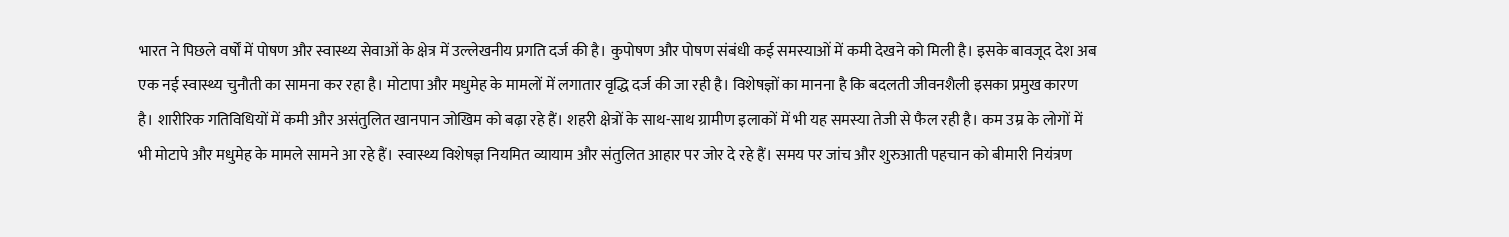भारत ने पिछले वर्षों में पोषण और स्वास्थ्य सेवाओं के क्षेत्र में उल्लेखनीय प्रगति दर्ज की है। कुपोषण और पोषण संबंधी कई समस्याओं में कमी देखने को मिली है। इसके बावजूद देश अब एक नई स्वास्थ्य चुनौती का सामना कर रहा है। मोटापा और मधुमेह के मामलों में लगातार वृद्धि दर्ज की जा रही है। विशेषज्ञों का मानना है कि बदलती जीवनशैली इसका प्रमुख कारण है। शारीरिक गतिविधियों में कमी और असंतुलित खानपान जोखिम को बढ़ा रहे हैं। शहरी क्षेत्रों के साथ-साथ ग्रामीण इलाकों में भी यह समस्या तेजी से फैल रही है। कम उम्र के लोगों में भी मोटापे और मधुमेह के मामले सामने आ रहे हैं। स्वास्थ्य विशेषज्ञ नियमित व्यायाम और संतुलित आहार पर जोर दे रहे हैं। समय पर जांच और शुरुआती पहचान को बीमारी नियंत्रण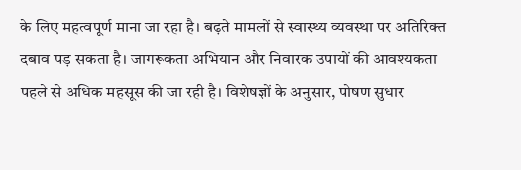के लिए महत्वपूर्ण माना जा रहा है। बढ़ते मामलों से स्वास्थ्य व्यवस्था पर अतिरिक्त दबाव पड़ सकता है। जागरूकता अभियान और निवारक उपायों की आवश्यकता पहले से अधिक महसूस की जा रही है। विशेषज्ञों के अनुसार, पोषण सुधार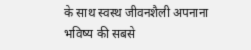के साथ स्वस्थ जीवनशैली अपनाना भविष्य की सबसे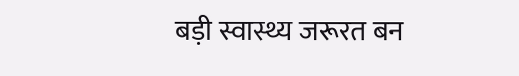बड़ी स्वास्थ्य जरूरत बन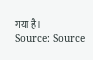गया है।
Source: Source